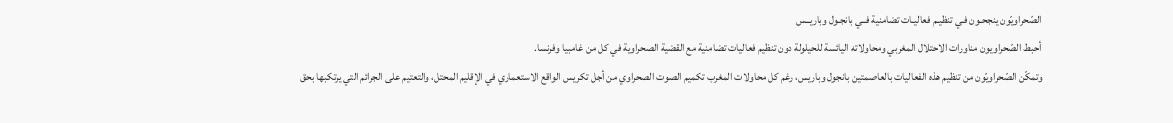الصّحراويّون ينجحـون فـي تنظيـم فعاليـات تضامنية فــي بانجـول وباريــس
أحبط الصّحراويون مناورات الاحتلال المغربي ومحاولاته اليائسة للحيلولة دون تنظيم فعاليات تضامنية مع القضية الصحراوية في كل من غامبيا وفرنسا.
وتمكّن الصّحراويّون من تنظيم هذه الفعاليات بالعاصمتين بانجول وباريس، رغم كل محاولات المغرب تكميم الصوت الصحراوي من أجل تكريس الواقع الاستعماري في الإقليم المحتل، والتعتيم على الجرائم التي يرتكبها بحق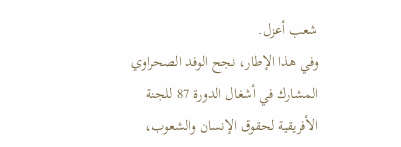شعب أعزل.
وفي هذا الإطار، نجح الوفد الصحراوي المشارك في أشغال الدورة 87 للجنة الأفريقية لحقوق الإنسان والشعوب،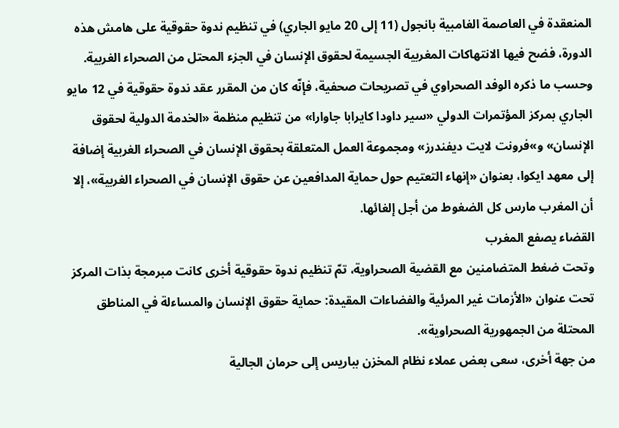المنعقدة في العاصمة الغامبية بانجول (11 إلى 20 مايو الجاري) في تنظيم ندوة حقوقية على هامش هذه الدورة، فضح فيها الانتهاكات المغربية الجسيمة لحقوق الإنسان في الجزء المحتل من الصحراء الغربية.
وحسب ما ذكره الوفد الصحراوي في تصريحات صحفية، فإنّه كان من المقرر عقد ندوة حقوقية في 12 مايو الجاري بمركز المؤتمرات الدولي «سير داودا كايرابا جاوارا» من تنظيم منظمة «الخدمة الدولية لحقوق الإنسان» و»فرونت لايت ديفندرز» ومجموعة العمل المتعلقة بحقوق الإنسان في الصحراء الغربية إضافة إلى معهد ايكوا، بعنوان «إنهاء التعتيم حول حماية المدافعين عن حقوق الإنسان في الصحراء الغربية»، إلا أن المغرب مارس كل الضغوط من أجل إلغائها.
القضاء يصفع المغرب
وتحت ضغط المتضامنين مع القضية الصحراوية، تمّ تنظيم ندوة حقوقية أخرى كانت مبرمجة بذات المركز تحت عنوان «الأزمات غير المرئية والفضاءات المقيدة: حماية حقوق الإنسان والمساءلة في المناطق المحتلة من الجمهورية الصحراوية».
من جهة أخرى، سعى بعض عملاء نظام المخزن بباريس إلى حرمان الجالية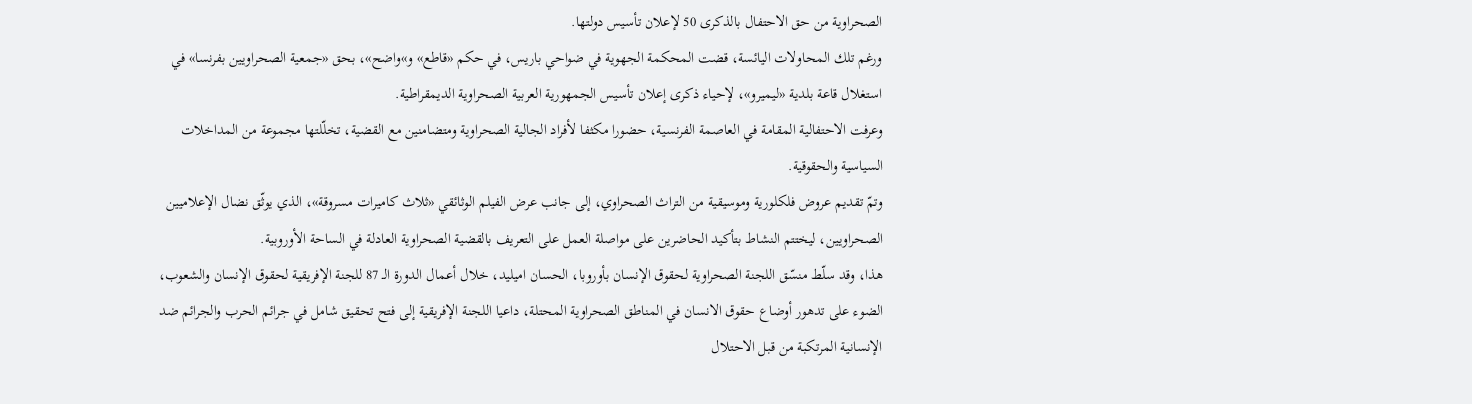الصحراوية من حق الاحتفال بالذكرى 50 لإعلان تأسيس دولتها.
ورغم تلك المحاولات اليائسة، قضت المحكمة الجهوية في ضواحي باريس، في حكم «قاطع» و»واضح»، بحق «جمعية الصحراويين بفرنسا» في استغلال قاعة بلدية «ليميرو»، لإحياء ذكرى إعلان تأسيس الجمهورية العربية الصحراوية الديمقراطية.
وعرفت الاحتفالية المقامة في العاصمة الفرنسية، حضورا مكثفا لأفراد الجالية الصحراوية ومتضامنين مع القضية، تخلّلتها مجموعة من المداخلات السياسية والحقوقية.
وتمّ تقديم عروض فلكلورية وموسيقية من التراث الصحراوي، إلى جانب عرض الفيلم الوثائقي «ثلاث كاميرات مسروقة»، الذي يوثّق نضال الإعلاميين الصحراويين، ليختتم النشاط بتأكيد الحاضرين على مواصلة العمل على التعريف بالقضية الصحراوية العادلة في الساحة الأوروبية.
هذا، وقد سلّط منسّق اللجنة الصحراوية لحقوق الإنسان بأوروبا، الحسان اميليد، خلال أعمال الدورة الـ 87 للجنة الإفريقية لحقوق الإنسان والشعوب، الضوء على تدهور أوضاع حقوق الانسان في المناطق الصحراوية المحتلة، داعيا اللجنة الإفريقية إلى فتح تحقيق شامل في جرائم الحرب والجرائم ضد الإنسانية المرتكبة من قبل الاحتلال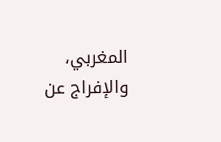المغربي، والإفراج عن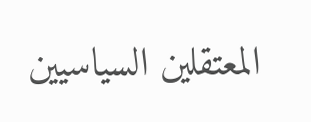المعتقلين السياسيين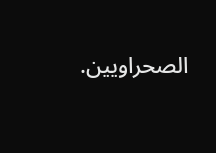الصحراويين.